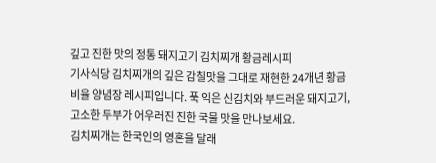깊고 진한 맛의 정통 돼지고기 김치찌개 황금레시피
기사식당 김치찌개의 깊은 감칠맛을 그대로 재현한 24개년 황금 비율 양념장 레시피입니다. 푹 익은 신김치와 부드러운 돼지고기, 고소한 두부가 어우러진 진한 국물 맛을 만나보세요.
김치찌개는 한국인의 영혼을 달래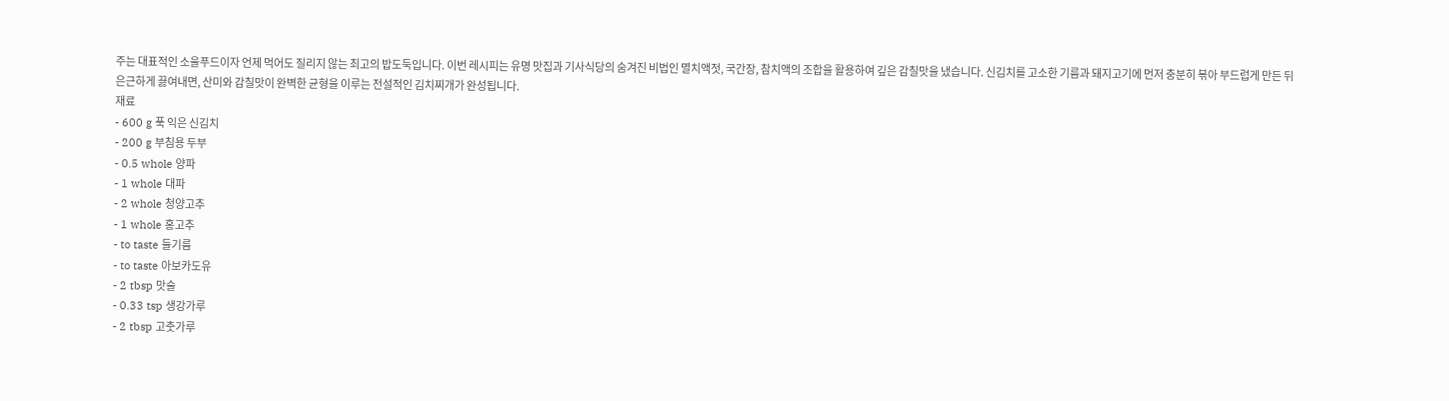주는 대표적인 소울푸드이자 언제 먹어도 질리지 않는 최고의 밥도둑입니다. 이번 레시피는 유명 맛집과 기사식당의 숨겨진 비법인 멸치액젓, 국간장, 참치액의 조합을 활용하여 깊은 감칠맛을 냈습니다. 신김치를 고소한 기름과 돼지고기에 먼저 충분히 볶아 부드럽게 만든 뒤 은근하게 끓여내면, 산미와 감칠맛이 완벽한 균형을 이루는 전설적인 김치찌개가 완성됩니다.
재료
- 600 g 푹 익은 신김치
- 200 g 부침용 두부
- 0.5 whole 양파
- 1 whole 대파
- 2 whole 청양고추
- 1 whole 홍고추
- to taste 들기름
- to taste 아보카도유
- 2 tbsp 맛술
- 0.33 tsp 생강가루
- 2 tbsp 고춧가루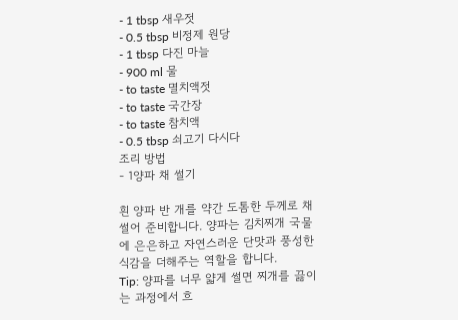- 1 tbsp 새우젓
- 0.5 tbsp 비정제 원당
- 1 tbsp 다진 마늘
- 900 ml 물
- to taste 멸치액젓
- to taste 국간장
- to taste 참치액
- 0.5 tbsp 쇠고기 다시다
조리 방법
- 1양파 채 썰기

흰 양파 반 개를 약간 도톰한 두께로 채 썰어 준비합니다. 양파는 김치찌개 국물에 은은하고 자연스러운 단맛과 풍성한 식감을 더해주는 역할을 합니다.
Tip: 양파를 너무 얇게 썰면 찌개를 끓이는 과정에서 흐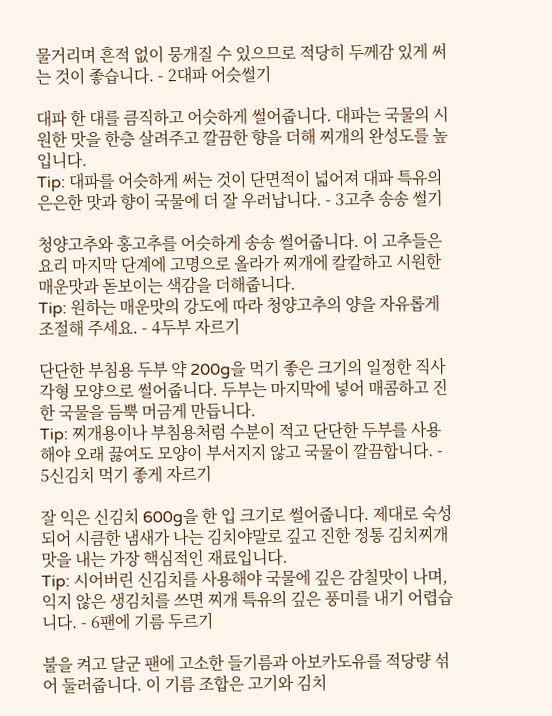물거리며 흔적 없이 뭉개질 수 있으므로 적당히 두께감 있게 써는 것이 좋습니다. - 2대파 어슷썰기

대파 한 대를 큼직하고 어슷하게 썰어줍니다. 대파는 국물의 시원한 맛을 한층 살려주고 깔끔한 향을 더해 찌개의 완성도를 높입니다.
Tip: 대파를 어슷하게 써는 것이 단면적이 넓어져 대파 특유의 은은한 맛과 향이 국물에 더 잘 우러납니다. - 3고추 송송 썰기

청양고추와 홍고추를 어슷하게 송송 썰어줍니다. 이 고추들은 요리 마지막 단계에 고명으로 올라가 찌개에 칼칼하고 시원한 매운맛과 돋보이는 색감을 더해줍니다.
Tip: 원하는 매운맛의 강도에 따라 청양고추의 양을 자유롭게 조절해 주세요. - 4두부 자르기

단단한 부침용 두부 약 200g을 먹기 좋은 크기의 일정한 직사각형 모양으로 썰어줍니다. 두부는 마지막에 넣어 매콤하고 진한 국물을 듬뿍 머금게 만듭니다.
Tip: 찌개용이나 부침용처럼 수분이 적고 단단한 두부를 사용해야 오래 끓여도 모양이 부서지지 않고 국물이 깔끔합니다. - 5신김치 먹기 좋게 자르기

잘 익은 신김치 600g을 한 입 크기로 썰어줍니다. 제대로 숙성되어 시큼한 냄새가 나는 김치야말로 깊고 진한 정통 김치찌개 맛을 내는 가장 핵심적인 재료입니다.
Tip: 시어버린 신김치를 사용해야 국물에 깊은 감칠맛이 나며, 익지 않은 생김치를 쓰면 찌개 특유의 깊은 풍미를 내기 어렵습니다. - 6팬에 기름 두르기

불을 켜고 달군 팬에 고소한 들기름과 아보카도유를 적당량 섞어 둘러줍니다. 이 기름 조합은 고기와 김치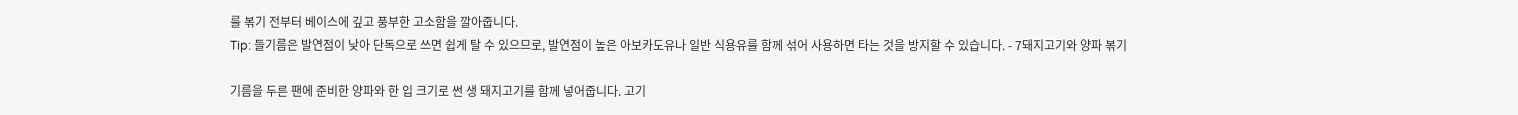를 볶기 전부터 베이스에 깊고 풍부한 고소함을 깔아줍니다.
Tip: 들기름은 발연점이 낮아 단독으로 쓰면 쉽게 탈 수 있으므로, 발연점이 높은 아보카도유나 일반 식용유를 함께 섞어 사용하면 타는 것을 방지할 수 있습니다. - 7돼지고기와 양파 볶기

기름을 두른 팬에 준비한 양파와 한 입 크기로 썬 생 돼지고기를 함께 넣어줍니다. 고기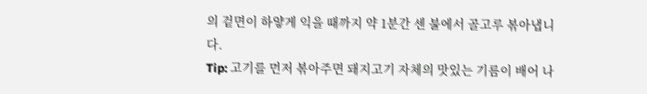의 겉면이 하얗게 익을 때까지 약 1분간 센 불에서 골고루 볶아냅니다.
Tip: 고기를 먼저 볶아주면 돼지고기 자체의 맛있는 기름이 배어 나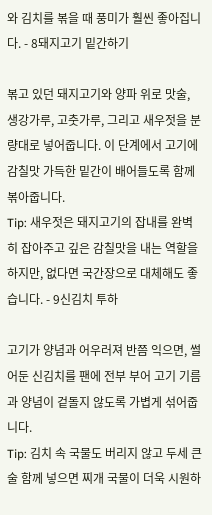와 김치를 볶을 때 풍미가 훨씬 좋아집니다. - 8돼지고기 밑간하기

볶고 있던 돼지고기와 양파 위로 맛술, 생강가루, 고춧가루, 그리고 새우젓을 분량대로 넣어줍니다. 이 단계에서 고기에 감칠맛 가득한 밑간이 배어들도록 함께 볶아줍니다.
Tip: 새우젓은 돼지고기의 잡내를 완벽히 잡아주고 깊은 감칠맛을 내는 역할을 하지만, 없다면 국간장으로 대체해도 좋습니다. - 9신김치 투하

고기가 양념과 어우러져 반쯤 익으면, 썰어둔 신김치를 팬에 전부 부어 고기 기름과 양념이 겉돌지 않도록 가볍게 섞어줍니다.
Tip: 김치 속 국물도 버리지 않고 두세 큰술 함께 넣으면 찌개 국물이 더욱 시원하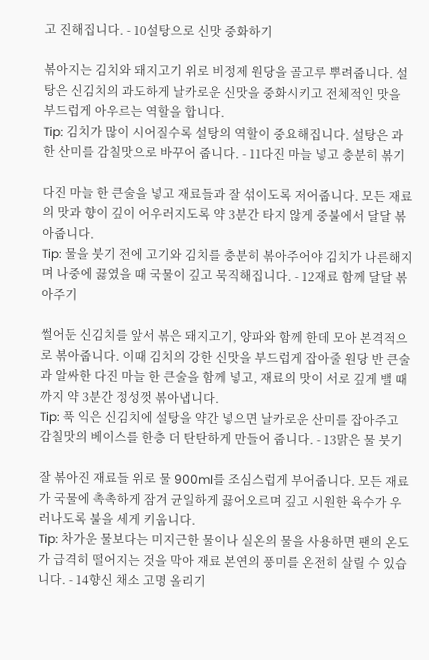고 진해집니다. - 10설탕으로 신맛 중화하기

볶아지는 김치와 돼지고기 위로 비정제 원당을 골고루 뿌려줍니다. 설탕은 신김치의 과도하게 날카로운 신맛을 중화시키고 전체적인 맛을 부드럽게 아우르는 역할을 합니다.
Tip: 김치가 많이 시어질수록 설탕의 역할이 중요해집니다. 설탕은 과한 산미를 감칠맛으로 바꾸어 줍니다. - 11다진 마늘 넣고 충분히 볶기

다진 마늘 한 큰술을 넣고 재료들과 잘 섞이도록 저어줍니다. 모든 재료의 맛과 향이 깊이 어우러지도록 약 3분간 타지 않게 중불에서 달달 볶아줍니다.
Tip: 물을 붓기 전에 고기와 김치를 충분히 볶아주어야 김치가 나른해지며 나중에 끓였을 때 국물이 깊고 묵직해집니다. - 12재료 함께 달달 볶아주기

썰어둔 신김치를 앞서 볶은 돼지고기, 양파와 함께 한데 모아 본격적으로 볶아줍니다. 이때 김치의 강한 신맛을 부드럽게 잡아줄 원당 반 큰술과 알싸한 다진 마늘 한 큰술을 함께 넣고, 재료의 맛이 서로 깊게 밸 때까지 약 3분간 정성껏 볶아냅니다.
Tip: 푹 익은 신김치에 설탕을 약간 넣으면 날카로운 산미를 잡아주고 감칠맛의 베이스를 한층 더 탄탄하게 만들어 줍니다. - 13맑은 물 붓기

잘 볶아진 재료들 위로 물 900ml를 조심스럽게 부어줍니다. 모든 재료가 국물에 촉촉하게 잠겨 균일하게 끓어오르며 깊고 시원한 육수가 우러나도록 불을 세게 키웁니다.
Tip: 차가운 물보다는 미지근한 물이나 실온의 물을 사용하면 팬의 온도가 급격히 떨어지는 것을 막아 재료 본연의 풍미를 온전히 살릴 수 있습니다. - 14향신 채소 고명 올리기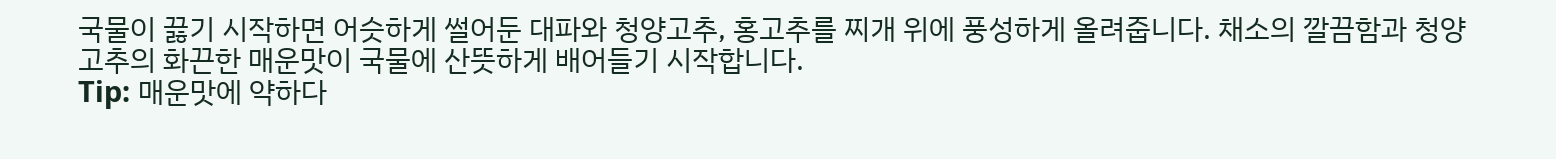국물이 끓기 시작하면 어슷하게 썰어둔 대파와 청양고추, 홍고추를 찌개 위에 풍성하게 올려줍니다. 채소의 깔끔함과 청양고추의 화끈한 매운맛이 국물에 산뜻하게 배어들기 시작합니다.
Tip: 매운맛에 약하다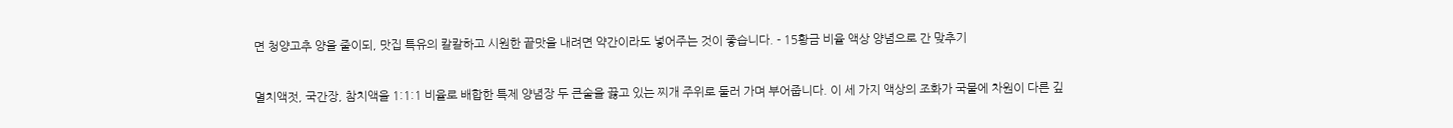면 청양고추 양을 줄이되, 맛집 특유의 칼칼하고 시원한 끝맛을 내려면 약간이라도 넣어주는 것이 좋습니다. - 15황금 비율 액상 양념으로 간 맞추기

멸치액젓, 국간장, 참치액을 1:1:1 비율로 배합한 특제 양념장 두 큰술을 끓고 있는 찌개 주위로 둘러 가며 부어줍니다. 이 세 가지 액상의 조화가 국물에 차원이 다른 깊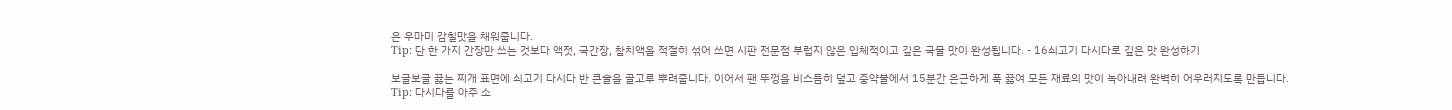은 우마미 감칠맛을 채워줍니다.
Tip: 단 한 가지 간장만 쓰는 것보다 액젓, 국간장, 참치액을 적절히 섞어 쓰면 시판 전문점 부럽지 않은 입체적이고 깊은 국물 맛이 완성됩니다. - 16쇠고기 다시다로 깊은 맛 완성하기

보글보글 끓는 찌개 표면에 쇠고기 다시다 반 큰술을 골고루 뿌려줍니다. 이어서 팬 뚜껑을 비스듬히 덮고 중약불에서 15분간 은근하게 푹 끓여 모든 재료의 맛이 녹아내려 완벽히 어우러지도록 만듭니다.
Tip: 다시다를 아주 소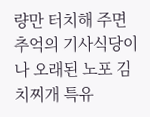량만 터치해 주면 추억의 기사식당이나 오래된 노포 김치찌개 특유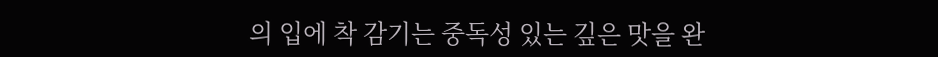의 입에 착 감기는 중독성 있는 깊은 맛을 완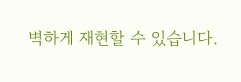벽하게 재현할 수 있습니다.